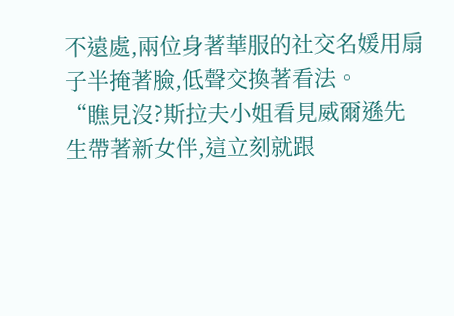不遠處,兩位身著華服的社交名媛用扇子半掩著臉,低聲交換著看法。
“瞧見沒?斯拉夫小姐看見威爾遜先生帶著新女伴,這立刻就跟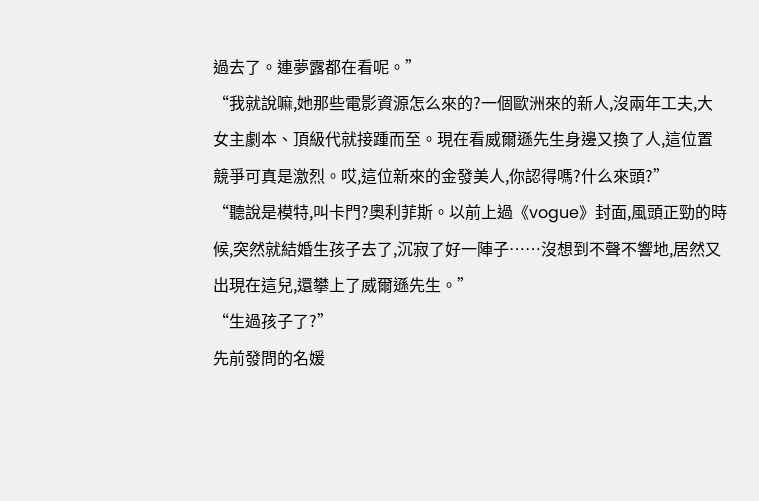過去了。連夢露都在看呢。”
“我就說嘛,她那些電影資源怎么來的?一個歐洲來的新人,沒兩年工夫,大女主劇本、頂級代就接踵而至。現在看威爾遜先生身邊又換了人,這位置競爭可真是激烈。哎,這位新來的金發美人,你認得嗎?什么來頭?”
“聽說是模特,叫卡門?奧利菲斯。以前上過《vogue》封面,風頭正勁的時候,突然就結婚生孩子去了,沉寂了好一陣子……沒想到不聲不響地,居然又出現在這兒,還攀上了威爾遜先生。”
“生過孩子了?”
先前發問的名媛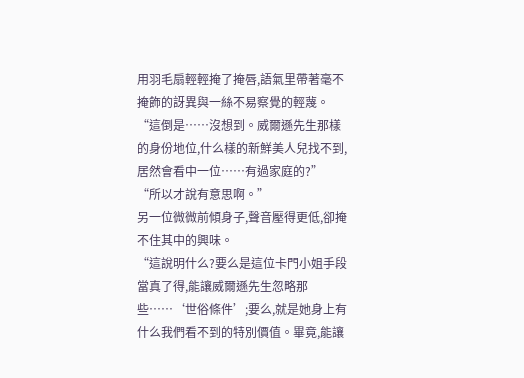用羽毛扇輕輕掩了掩唇,語氣里帶著毫不掩飾的訝異與一絲不易察覺的輕蔑。
“這倒是……沒想到。威爾遜先生那樣的身份地位,什么樣的新鮮美人兒找不到,居然會看中一位……有過家庭的?”
“所以才說有意思啊。”
另一位微微前傾身子,聲音壓得更低,卻掩不住其中的興味。
“這說明什么?要么是這位卡門小姐手段當真了得,能讓威爾遜先生忽略那些……‘世俗條件’;要么,就是她身上有什么我們看不到的特別價值。畢竟,能讓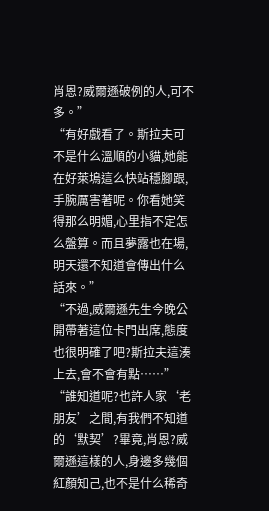肖恩?威爾遜破例的人,可不多。”
“有好戲看了。斯拉夫可不是什么溫順的小貓,她能在好萊塢這么快站穩腳跟,手腕厲害著呢。你看她笑得那么明媚,心里指不定怎么盤算。而且夢露也在場,明天還不知道會傳出什么話來。”
“不過,威爾遜先生今晚公開帶著這位卡門出席,態度也很明確了吧?斯拉夫這湊上去,會不會有點……”
“誰知道呢?也許人家‘老朋友’之間,有我們不知道的‘默契’?畢竟,肖恩?威爾遜這樣的人,身邊多幾個紅顏知己,也不是什么稀奇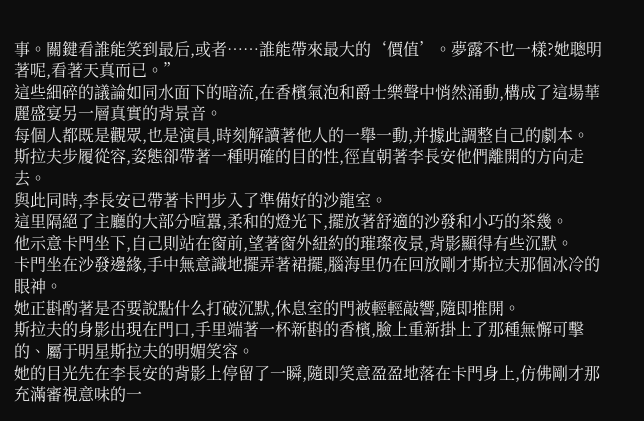事。關鍵看誰能笑到最后,或者……誰能帶來最大的‘價值’。夢露不也一樣?她聰明著呢,看著天真而已。”
這些細碎的議論如同水面下的暗流,在香檳氣泡和爵士樂聲中悄然涌動,構成了這場華麗盛宴另一層真實的背景音。
每個人都既是觀眾,也是演員,時刻解讀著他人的一舉一動,并據此調整自己的劇本。
斯拉夫步履從容,姿態卻帶著一種明確的目的性,徑直朝著李長安他們離開的方向走去。
與此同時,李長安已帶著卡門步入了準備好的沙龍室。
這里隔絕了主廳的大部分喧囂,柔和的燈光下,擺放著舒適的沙發和小巧的茶幾。
他示意卡門坐下,自己則站在窗前,望著窗外紐約的璀璨夜景,背影顯得有些沉默。
卡門坐在沙發邊緣,手中無意識地擺弄著裙擺,腦海里仍在回放剛才斯拉夫那個冰冷的眼神。
她正斟酌著是否要說點什么打破沉默,休息室的門被輕輕敲響,隨即推開。
斯拉夫的身影出現在門口,手里端著一杯新斟的香檳,臉上重新掛上了那種無懈可擊的、屬于明星斯拉夫的明媚笑容。
她的目光先在李長安的背影上停留了一瞬,隨即笑意盈盈地落在卡門身上,仿佛剛才那充滿審視意味的一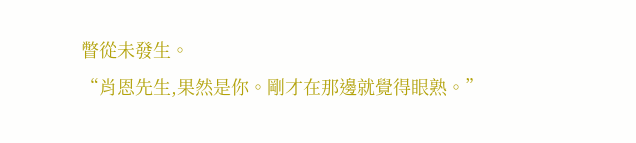瞥從未發生。
“肖恩先生,果然是你。剛才在那邊就覺得眼熟。”